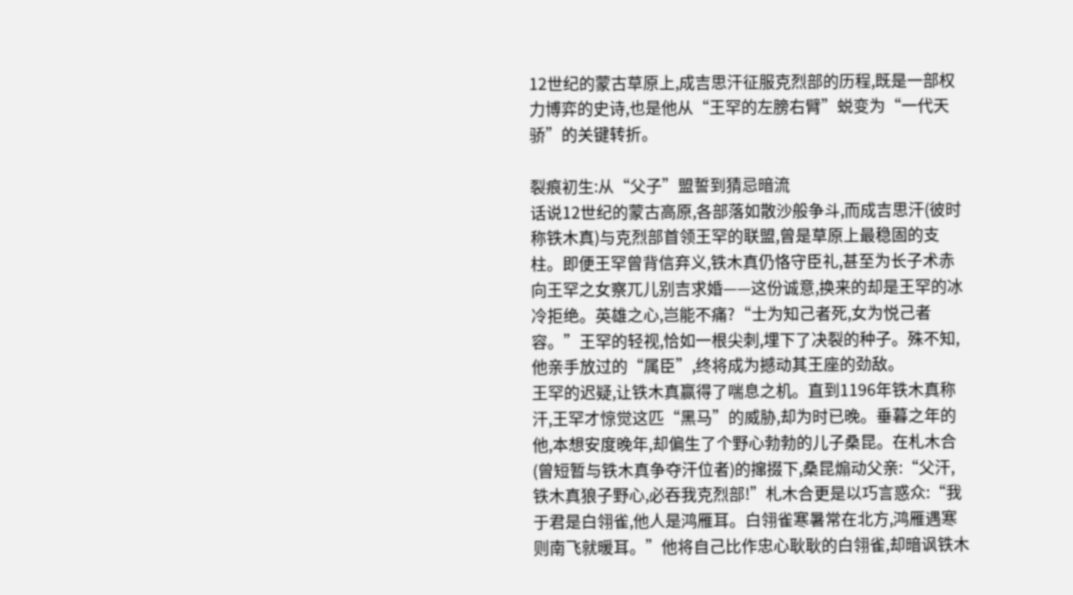12世纪的蒙古草原上,成吉思汗征服克烈部的历程,既是一部权力博弈的史诗,也是他从“王罕的左膀右臂”蜕变为“一代天骄”的关键转折。

裂痕初生:从“父子”盟誓到猜忌暗流
话说12世纪的蒙古高原,各部落如散沙般争斗,而成吉思汗(彼时称铁木真)与克烈部首领王罕的联盟,曾是草原上最稳固的支柱。即便王罕曾背信弃义,铁木真仍恪守臣礼,甚至为长子术赤向王罕之女察兀儿别吉求婚——这份诚意,换来的却是王罕的冰冷拒绝。英雄之心,岂能不痛?“士为知己者死,女为悦己者容。”王罕的轻视,恰如一根尖刺,埋下了决裂的种子。殊不知,他亲手放过的“属臣”,终将成为撼动其王座的劲敌。
王罕的迟疑,让铁木真赢得了喘息之机。直到1196年铁木真称汗,王罕才惊觉这匹“黑马”的威胁,却为时已晚。垂暮之年的他,本想安度晚年,却偏生了个野心勃勃的儿子桑昆。在札木合(曾短暂与铁木真争夺汗位者)的撺掇下,桑昆煽动父亲:“父汗,铁木真狼子野心,必吞我克烈部!”札木合更是以巧言惑众:“我于君是白翎雀,他人是鸿雁耳。白翎雀寒暑常在北方,鸿雁遇寒则南飞就暖耳。”他将自己比作忠心耿耿的白翎雀,却暗讽铁木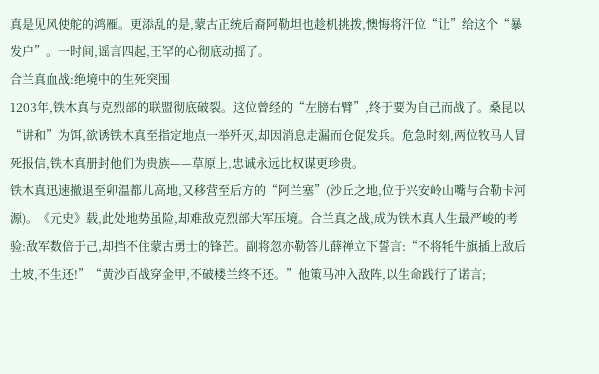真是见风使舵的鸿雁。更添乱的是,蒙古正统后裔阿勒坦也趁机挑拨,懊悔将汗位“让”给这个“暴发户”。一时间,谣言四起,王罕的心彻底动摇了。
合兰真血战:绝境中的生死突围
1203年,铁木真与克烈部的联盟彻底破裂。这位曾经的“左膀右臂”,终于要为自己而战了。桑昆以“讲和”为饵,欲诱铁木真至指定地点一举歼灭,却因消息走漏而仓促发兵。危急时刻,两位牧马人冒死报信,铁木真册封他们为贵族——草原上,忠诚永远比权谋更珍贵。
铁木真迅速撤退至卯温都儿高地,又移营至后方的“阿兰塞”(沙丘之地,位于兴安岭山嘴与合勒卡河源)。《元史》载,此处地势虽险,却难敌克烈部大军压境。合兰真之战,成为铁木真人生最严峻的考验:敌军数倍于己,却挡不住蒙古勇士的锋芒。副将忽亦勒答儿薛禅立下誓言:“不将牦牛旗插上敌后土坡,不生还!”“黄沙百战穿金甲,不破楼兰终不还。”他策马冲入敌阵,以生命践行了诺言;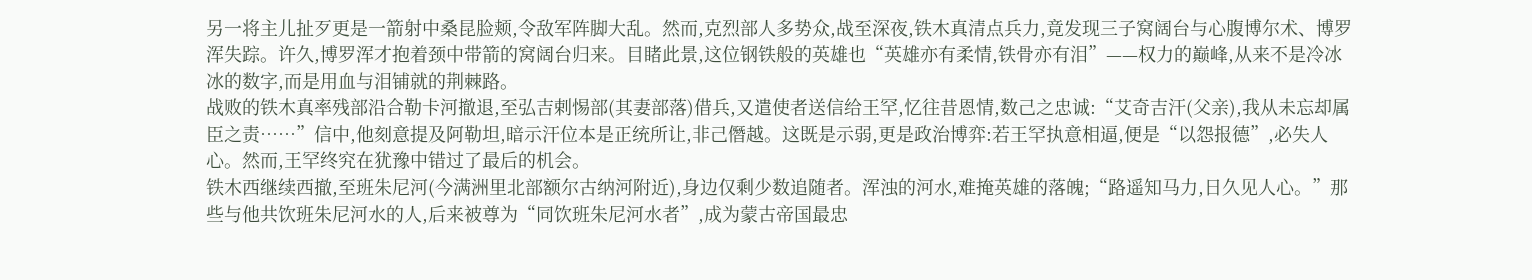另一将主儿扯歹更是一箭射中桑昆脸颊,令敌军阵脚大乱。然而,克烈部人多势众,战至深夜,铁木真清点兵力,竟发现三子窝阔台与心腹博尔术、博罗浑失踪。许久,博罗浑才抱着颈中带箭的窝阔台归来。目睹此景,这位钢铁般的英雄也“英雄亦有柔情,铁骨亦有泪”——权力的巅峰,从来不是冷冰冰的数字,而是用血与泪铺就的荆棘路。
战败的铁木真率残部沿合勒卡河撤退,至弘吉剌惕部(其妻部落)借兵,又遣使者送信给王罕,忆往昔恩情,数己之忠诚:“艾奇吉汗(父亲),我从未忘却属臣之责……”信中,他刻意提及阿勒坦,暗示汗位本是正统所让,非己僭越。这既是示弱,更是政治博弈:若王罕执意相逼,便是“以怨报德”,必失人心。然而,王罕终究在犹豫中错过了最后的机会。
铁木西继续西撤,至班朱尼河(今满洲里北部额尔古纳河附近),身边仅剩少数追随者。浑浊的河水,难掩英雄的落魄;“路遥知马力,日久见人心。”那些与他共饮班朱尼河水的人,后来被尊为“同饮班朱尼河水者”,成为蒙古帝国最忠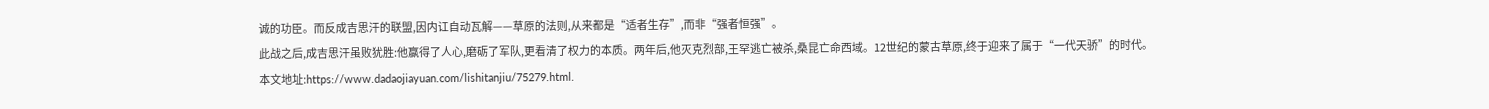诚的功臣。而反成吉思汗的联盟,因内讧自动瓦解——草原的法则,从来都是“适者生存”,而非“强者恒强”。
此战之后,成吉思汗虽败犹胜:他赢得了人心,磨砺了军队,更看清了权力的本质。两年后,他灭克烈部,王罕逃亡被杀,桑昆亡命西域。12世纪的蒙古草原,终于迎来了属于“一代天骄”的时代。
本文地址:https://www.dadaojiayuan.com/lishitanjiu/75279.html.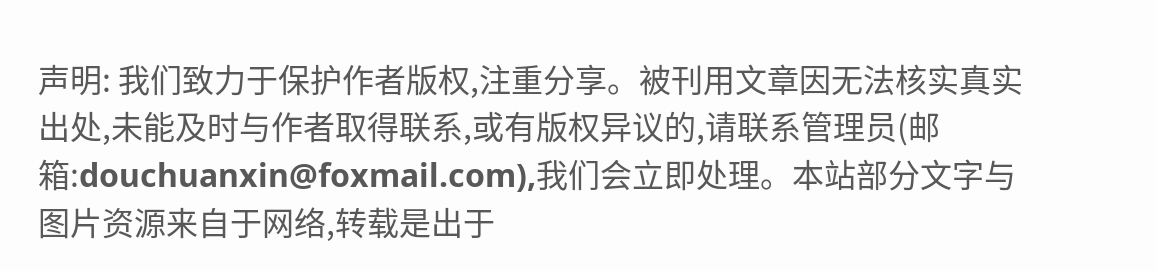声明: 我们致力于保护作者版权,注重分享。被刊用文章因无法核实真实出处,未能及时与作者取得联系,或有版权异议的,请联系管理员(邮箱:douchuanxin@foxmail.com),我们会立即处理。本站部分文字与图片资源来自于网络,转载是出于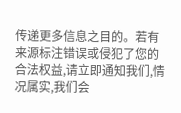传递更多信息之目的。若有来源标注错误或侵犯了您的合法权益,请立即通知我们,情况属实,我们会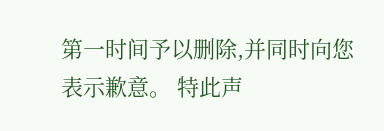第一时间予以删除,并同时向您表示歉意。 特此声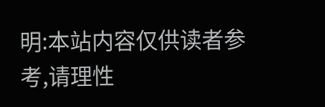明:本站内容仅供读者参考,请理性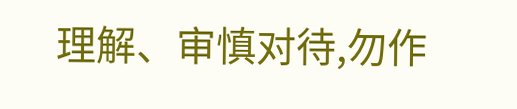理解、审慎对待,勿作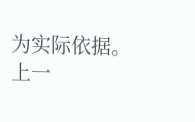为实际依据。
上一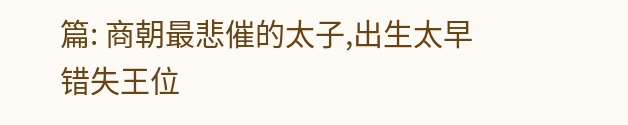篇: 商朝最悲催的太子,出生太早错失王位